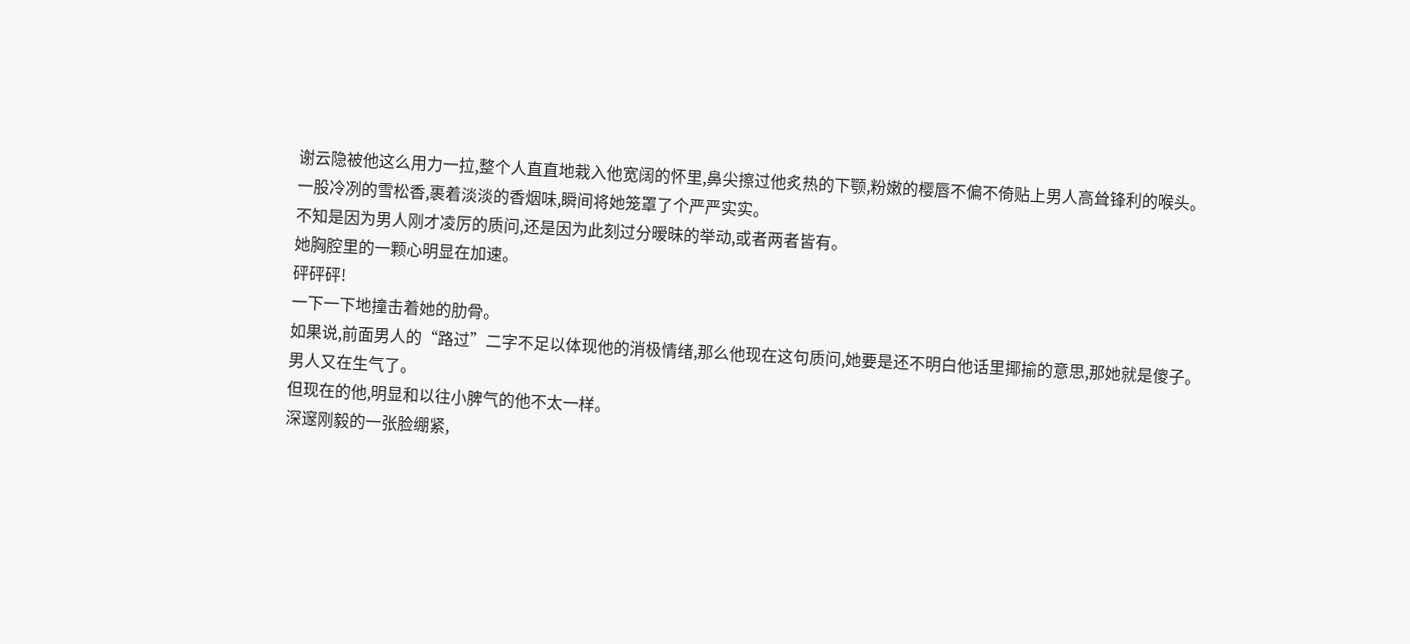谢云隐被他这么用力一拉,整个人直直地栽入他宽阔的怀里,鼻尖擦过他炙热的下颚,粉嫩的樱唇不偏不倚贴上男人高耸锋利的喉头。
一股冷冽的雪松香,裹着淡淡的香烟味,瞬间将她笼罩了个严严实实。
不知是因为男人刚才凌厉的质问,还是因为此刻过分暧昧的举动,或者两者皆有。
她胸腔里的一颗心明显在加速。
砰砰砰!
一下一下地撞击着她的肋骨。
如果说,前面男人的“路过”二字不足以体现他的消极情绪,那么他现在这句质问,她要是还不明白他话里揶揄的意思,那她就是傻子。
男人又在生气了。
但现在的他,明显和以往小脾气的他不太一样。
深邃刚毅的一张脸绷紧,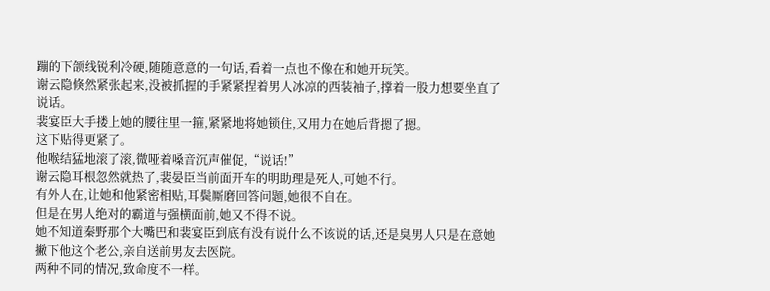蹦的下颌线锐利冷硬,随随意意的一句话,看着一点也不像在和她开玩笑。
谢云隐倏然紧张起来,没被抓握的手紧紧捏着男人冰凉的西装袖子,撑着一股力想要坐直了说话。
裴宴臣大手搂上她的腰往里一箍,紧紧地将她锁住,又用力在她后背摁了摁。
这下贴得更紧了。
他喉结猛地滚了滚,微哑着嗓音沉声催促,“说话!”
谢云隐耳根忽然就热了,裴晏臣当前面开车的明助理是死人,可她不行。
有外人在,让她和他紧密相贴,耳鬓厮磨回答问题,她很不自在。
但是在男人绝对的霸道与强横面前,她又不得不说。
她不知道秦野那个大嘴巴和裴宴臣到底有没有说什么不该说的话,还是臭男人只是在意她撇下他这个老公,亲自送前男友去医院。
两种不同的情况,致命度不一样。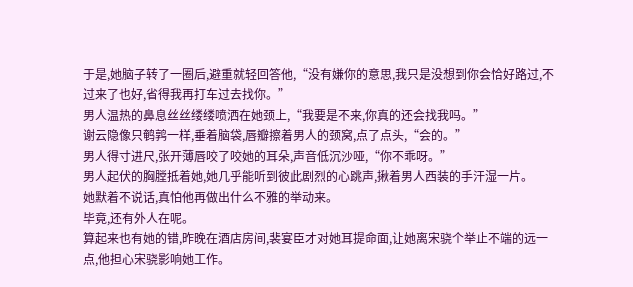于是,她脑子转了一圈后,避重就轻回答他,“没有嫌你的意思,我只是没想到你会恰好路过,不过来了也好,省得我再打车过去找你。”
男人温热的鼻息丝丝缕缕喷洒在她颈上,“我要是不来,你真的还会找我吗。”
谢云隐像只鹌鹑一样,垂着脑袋,唇瓣擦着男人的颈窝,点了点头,“会的。”
男人得寸进尺,张开薄唇咬了咬她的耳朵,声音低沉沙哑,“你不乖呀。”
男人起伏的胸膛抵着她,她几乎能听到彼此剧烈的心跳声,揪着男人西装的手汗湿一片。
她默着不说话,真怕他再做出什么不雅的举动来。
毕竟,还有外人在呢。
算起来也有她的错,昨晚在酒店房间,裴宴臣才对她耳提命面,让她离宋骁个举止不端的远一点,他担心宋骁影响她工作。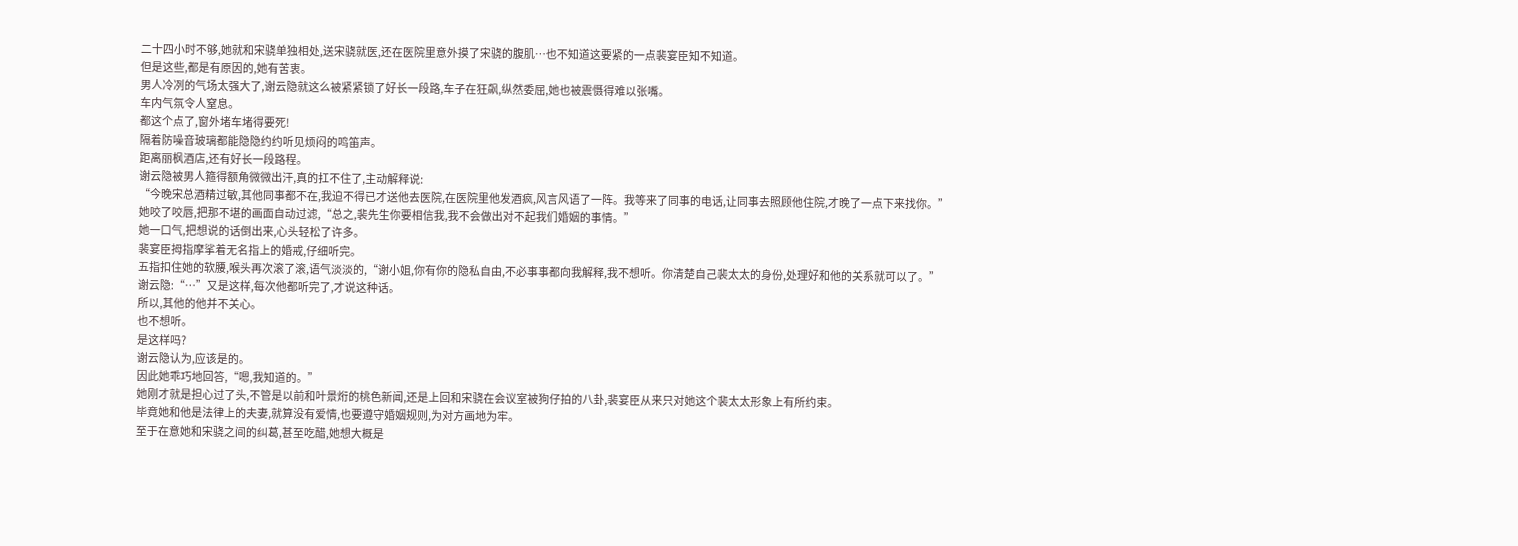二十四小时不够,她就和宋骁单独相处,送宋骁就医,还在医院里意外摸了宋骁的腹肌…也不知道这要紧的一点裴宴臣知不知道。
但是这些,都是有原因的,她有苦衷。
男人冷冽的气场太强大了,谢云隐就这么被紧紧锁了好长一段路,车子在狂飙,纵然委屈,她也被震慑得难以张嘴。
车内气氛令人窒息。
都这个点了,窗外堵车堵得要死!
隔着防噪音玻璃都能隐隐约约听见烦闷的鸣笛声。
距离丽枫酒店,还有好长一段路程。
谢云隐被男人箍得额角微微出汗,真的扛不住了,主动解释说:
“今晚宋总酒精过敏,其他同事都不在,我迫不得已才送他去医院,在医院里他发酒疯,风言风语了一阵。我等来了同事的电话,让同事去照顾他住院,才晚了一点下来找你。”
她咬了咬唇,把那不堪的画面自动过滤,“总之,裴先生你要相信我,我不会做出对不起我们婚姻的事情。”
她一口气,把想说的话倒出来,心头轻松了许多。
裴宴臣拇指摩挲着无名指上的婚戒,仔细听完。
五指扣住她的软腰,喉头再次滚了滚,语气淡淡的,“谢小姐,你有你的隐私自由,不必事事都向我解释,我不想听。你清楚自己裴太太的身份,处理好和他的关系就可以了。”
谢云隐:“…”又是这样,每次他都听完了,才说这种话。
所以,其他的他并不关心。
也不想听。
是这样吗?
谢云隐认为,应该是的。
因此她乖巧地回答,“嗯,我知道的。”
她刚才就是担心过了头,不管是以前和叶景烆的桃色新闻,还是上回和宋骁在会议室被狗仔拍的八卦,裴宴臣从来只对她这个裴太太形象上有所约束。
毕竟她和他是法律上的夫妻,就算没有爱情,也要遵守婚姻规则,为对方画地为牢。
至于在意她和宋骁之间的纠葛,甚至吃醋,她想大概是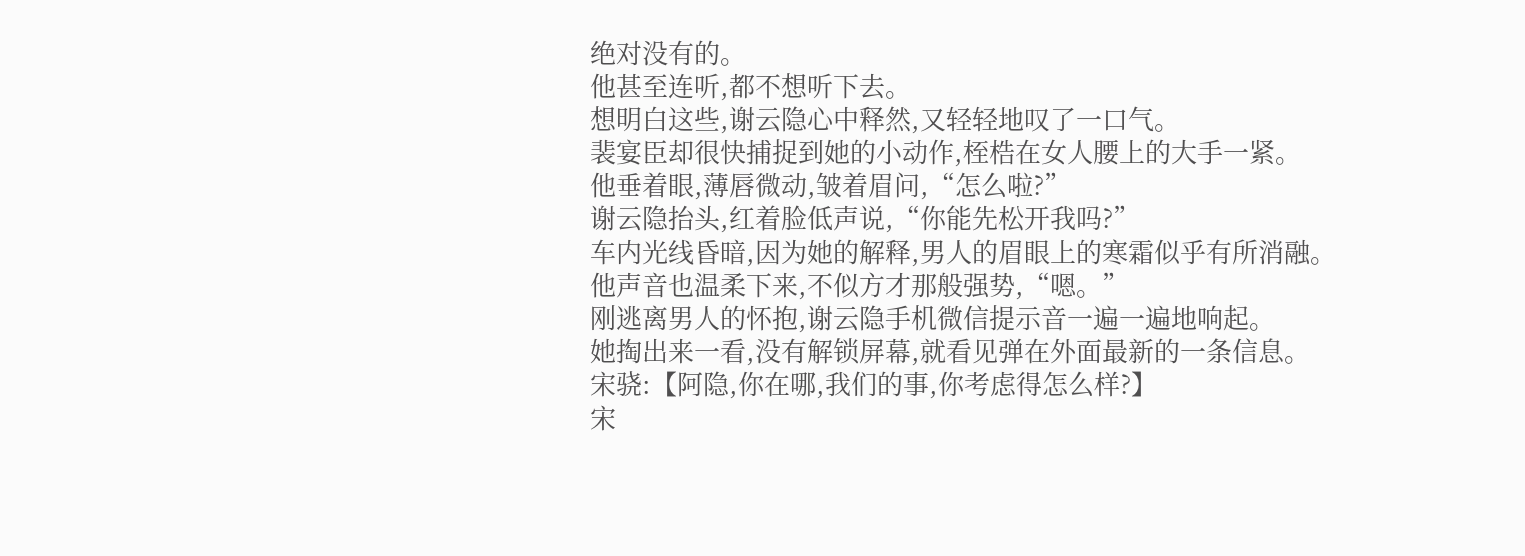绝对没有的。
他甚至连听,都不想听下去。
想明白这些,谢云隐心中释然,又轻轻地叹了一口气。
裴宴臣却很快捕捉到她的小动作,桎梏在女人腰上的大手一紧。
他垂着眼,薄唇微动,皱着眉问,“怎么啦?”
谢云隐抬头,红着脸低声说,“你能先松开我吗?”
车内光线昏暗,因为她的解释,男人的眉眼上的寒霜似乎有所消融。
他声音也温柔下来,不似方才那般强势,“嗯。”
刚逃离男人的怀抱,谢云隐手机微信提示音一遍一遍地响起。
她掏出来一看,没有解锁屏幕,就看见弹在外面最新的一条信息。
宋骁:【阿隐,你在哪,我们的事,你考虑得怎么样?】
宋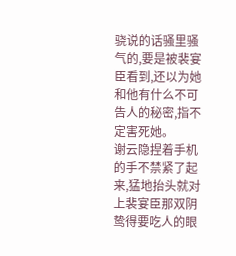骁说的话骚里骚气的,要是被裴宴臣看到,还以为她和他有什么不可告人的秘密,指不定害死她。
谢云隐捏着手机的手不禁紧了起来,猛地抬头就对上裴宴臣那双阴鸷得要吃人的眼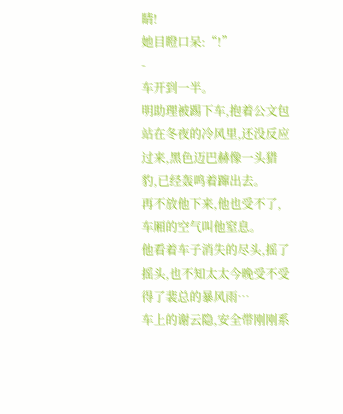睛!
她目瞪口呆:“!”
-
车开到一半。
明助理被踢下车,抱着公文包站在冬夜的冷风里,还没反应过来,黑色迈巴赫像一头猎豹,已经轰鸣着蹿出去。
再不放他下来,他也受不了,车厢的空气叫他窒息。
他看着车子消失的尽头,摇了摇头,也不知太太今晚受不受得了裴总的暴风雨…
车上的谢云隐,安全带刚刚系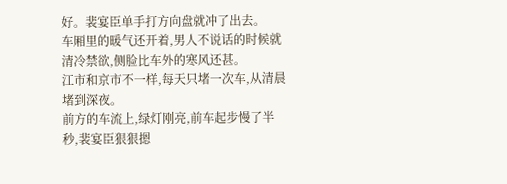好。裴宴臣单手打方向盘就冲了出去。
车厢里的暖气还开着,男人不说话的时候就清冷禁欲,侧脸比车外的寒风还甚。
江市和京市不一样,每天只堵一次车,从清晨堵到深夜。
前方的车流上,绿灯刚亮,前车起步慢了半秒,裴宴臣狠狠摁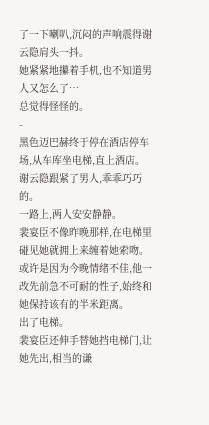了一下喇叭,沉闷的声响震得谢云隐肩头一抖。
她紧紧地攥着手机,也不知道男人又怎么了…
总觉得怪怪的。
-
黑色迈巴赫终于停在酒店停车场,从车库坐电梯,直上酒店。
谢云隐跟紧了男人,乖乖巧巧的。
一路上,两人安安静静。
裴宴臣不像昨晚那样,在电梯里碰见她就拥上来缠着她索吻。
或许是因为今晚情绪不佳,他一改先前急不可耐的性子,始终和她保持该有的半米距离。
出了电梯。
裴宴臣还伸手替她挡电梯门,让她先出,相当的谦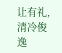让有礼,清冷俊逸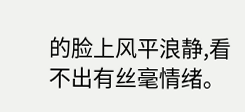的脸上风平浪静,看不出有丝毫情绪。